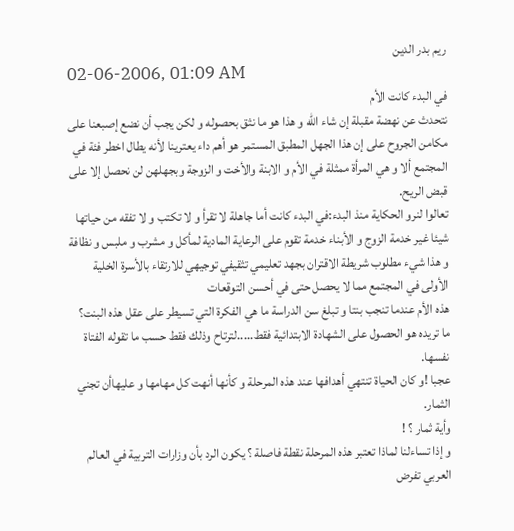ريم بدر الدين
02-06-2006, 01:09 AM
في البدء كانت الأم
نتحدث عن نهضة مقبلة إن شاء الله و هذا هو ما نثق بحصوله و لكن يجب أن نضع إصبعنا على مكامن الجروح على إن هذا الجهل المطبق المستمر هو أهم داء يعترينا لأنه يطال اخطر فئة في المجتمع ألا و هي المرأة ممثلة في الأم و الابنة والأخت و الزوجة وبجهلهن لن نحصل إلا على قبض الريح.
تعالوا لنرو الحكاية منذ البدء:في البدء كانت أما جاهلة لا تقرأ و لا تكتب و لا تفقه من حياتها شيئا غير خدمة الزوج و الأبناء خدمة تقوم على الرعاية المادية لمأكل و مشرب و ملبس و نظافة و هذا شيء مطلوب شريطة الاقتران بجهد تعليمي تثقيفي توجيهي للارتقاء بالأسرة الخلية الأولى في المجتمع مما لا يحصل حتى في أحسن التوقعات
هذه الأم عندما تنجب بنتا و تبلغ سن الدراسة ما هي الفكرة التي تسيطر على عقل هذه البنت؟ ما تريده هو الحصول على الشهادة الابتدائية فقط.....لترتاح وذلك فقط حسب ما تقوله الفتاة نفسها.
عجبا !و كان الحياة تنتهي أهدافها عند هذه المرحلة و كأنها أنهت كل مهامها و عليهاأن تجني الثمار.
وأية ثمار ؟ !
و إذا تساءلنا لماذا تعتبر هذه المرحلة نقطة فاصلة ؟ يكون الرد بأن وزارات التربية في العالم العربي تفرض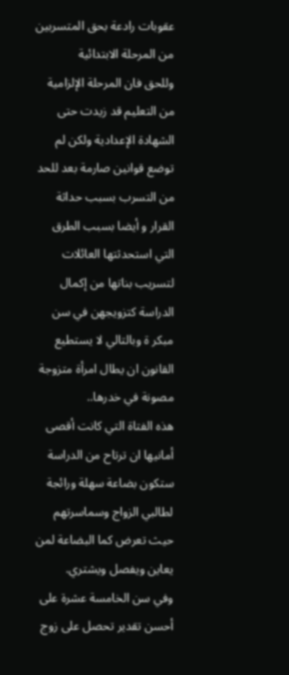عقوبات رادعة بحق المتسربين من المرحلة الابتدائية
وللحق فان المرحلة الإلزامية من التعليم قد زيدت حتى الشهادة الإعدادية ولكن لم توضع قوانين صارمة بعد للحد من التسرب بسبب حداثة القرار و أيضا بسبب الطرق التي استحدثتها العائلات لتسريب بناتها من إكمال الدراسة كتزويجهن في سن مبكر ة وبالتالي لا يستطيع القانون ان يطال امرأة متزوجة مصونة في خدرها..
هذه الفتاة التي كانت أقصى أمانيها ان ترتاح من الدراسة ستكون بضاعة سهلة ورائجة لطالبي الزواج وسماسرتهم حيث تعرض كما البضاعة لمن يعاين ويفصل ويشتري.
وفي سن الخامسة عشرة على أحسن تقدير تحصل على زوج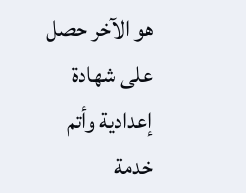هو الآخر حصل على شهادة إعدادية وأتم خدمة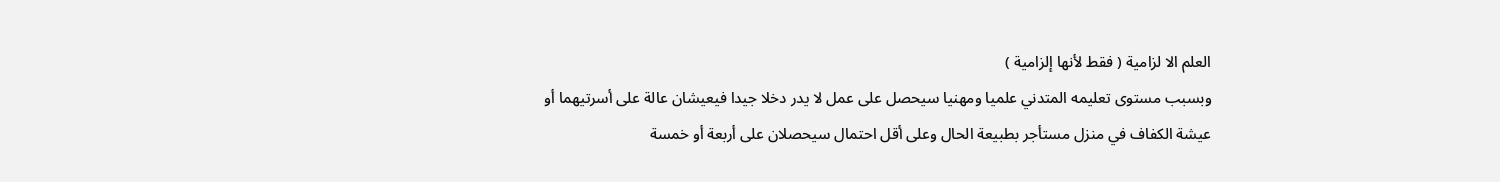العلم الا لزامية ( فقط لأنها إلزامية )
وبسبب مستوى تعليمه المتدني علميا ومهنيا سيحصل على عمل لا يدر دخلا جيدا فيعيشان عالة على أسرتيهما أو عيشة الكفاف في منزل مستأجر بطبيعة الحال وعلى أقل احتمال سيحصلان على أربعة أو خمسة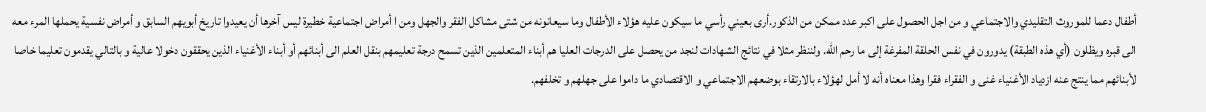أطفال دعما للموروث التقليدي والاجتماعي و من اجل الحصول على اكبر عدد ممكن من الذكور.أرى بعيني رأسي ما سيكون عليه هؤلاء الأطفال وما سيعانونه من شتى مشاكل الفقر والجهل ومن ا أمراض اجتماعية خطيرة ليس آخرها أن يعيدوا تاريخ أبويهم السابق و أمراض نفسية يحملها المرء معه الى قبره ويظلون (أي هذه الطبقة) يدورون في نفس الحلقة المفرغة إلى ما رحم الله. ولننظر مثلا في نتائج الشهادات لنجد من يحصل على الدرجات العليا هم أبناء المتعلمين الذين تسمح درجة تعليمهم بنقل العلم الى أبنائهم أو أبناء الأغنياء الذين يحققون دخولا عالية و بالتالي يقدمون تعليما خاصا لأبنائهم مما ينتج عنه ازدياد الأغنياء غنى و الفقراء فقرا وهذا معناه أنه لا أمل لهؤلاء بالارتقاء بوضعهم الاجتماعي و الاقتصادي ما داموا على جهلهم و تخلفهم.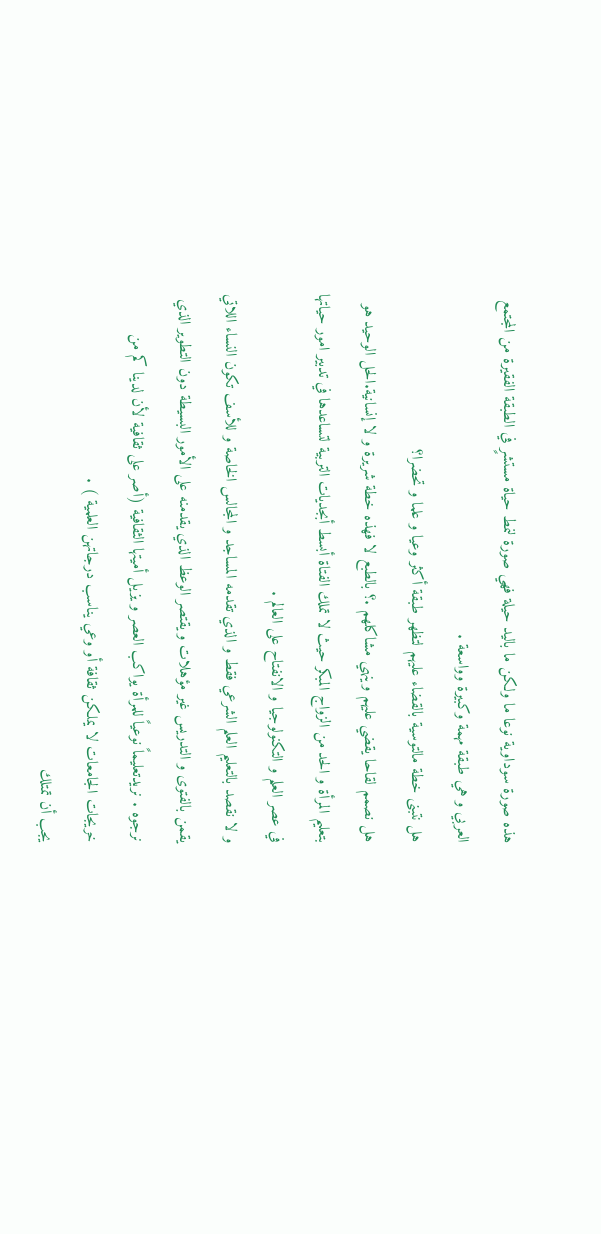هذه صورة سوداوية نوعا ما ولكن ما باليد حيلة فهي صورة لنمط حياة مستشرٍ في الطبقة الفقيرة من المجتمع العربي و هي طبقة مهمة وكبيرة وواسعة .
هل نتبنى خطة مالتوسية بالقضاء عليهم لتظهر طبقة أكثر وعيا و علما و تحضرا؟
هل نصمم لقاحا يقضي عليهم وينهي مشاكلهم .؟ بالطبع لا فهذه خطة شريرة و لا إنسانية.الحل الوحيد هو بتعليم المرأة و الحد من الزواج المبكر حيث لا تملك الفتاة أبسط أبجديات التربية لتساعدها في تدبير امور حياتها في عصر العلم و التكنولوجيا و الانفتاح على العالم .
و لا نقصد بالتعليم العلم الشرعي فقط و الذي تقدمه المساجد و المجالس الخاصة و للأسف تكون النساء اللاتي يقمن بالفتوى و التدريس غير مؤهلات و يقتصر الوعظ الذي يقدمنه على الأمور البسيطة دون التطوير الذي نرجوه . نريدتعليماً نوعياً للمرأة يواكب العصر و يزيل أميتها الثقافية (أصر على ثقافية لأن لدينا كم من خريجات الجامعات لا يملكن ثقافة أو وعي يناسب درجاتهن العلمية ) .
يجب أن تمتلك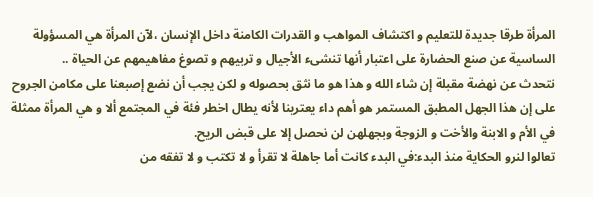المرأة طرقا جديدة للتعليم و اكتشاف المواهب و القدرات الكامنة داخل الإنسان ،لآن المرأة هي المسؤولة الساسية عن صنع الحضارة على اعتبار أنها تنشىء الأجيال و تربيهم و تصوغ مفاهيمهم عن الحياة ..
نتحدث عن نهضة مقبلة إن شاء الله و هذا هو ما نثق بحصوله و لكن يجب أن نضع إصبعنا على مكامن الجروح على إن هذا الجهل المطبق المستمر هو أهم داء يعترينا لأنه يطال اخطر فئة في المجتمع ألا و هي المرأة ممثلة في الأم و الابنة والأخت و الزوجة وبجهلهن لن نحصل إلا على قبض الريح.
تعالوا لنرو الحكاية منذ البدء:في البدء كانت أما جاهلة لا تقرأ و لا تكتب و لا تفقه من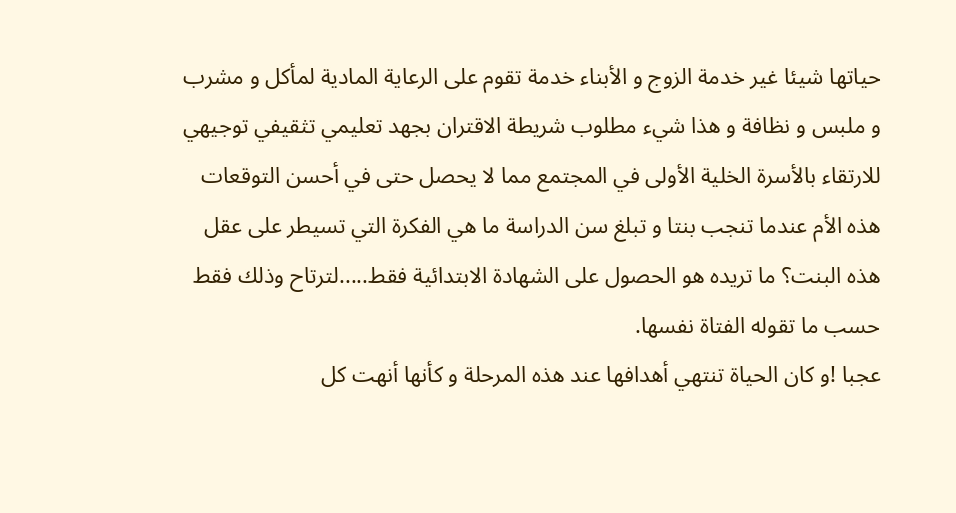حياتها شيئا غير خدمة الزوج و الأبناء خدمة تقوم على الرعاية المادية لمأكل و مشرب و ملبس و نظافة و هذا شيء مطلوب شريطة الاقتران بجهد تعليمي تثقيفي توجيهي للارتقاء بالأسرة الخلية الأولى في المجتمع مما لا يحصل حتى في أحسن التوقعات
هذه الأم عندما تنجب بنتا و تبلغ سن الدراسة ما هي الفكرة التي تسيطر على عقل هذه البنت؟ ما تريده هو الحصول على الشهادة الابتدائية فقط.....لترتاح وذلك فقط حسب ما تقوله الفتاة نفسها.
عجبا !و كان الحياة تنتهي أهدافها عند هذه المرحلة و كأنها أنهت كل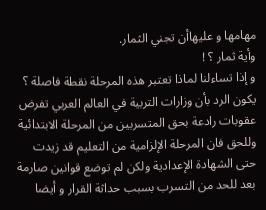مهامها و عليهاأن تجني الثمار.
وأية ثمار ؟ !
و إذا تساءلنا لماذا تعتبر هذه المرحلة نقطة فاصلة ؟ يكون الرد بأن وزارات التربية في العالم العربي تفرض عقوبات رادعة بحق المتسربين من المرحلة الابتدائية
وللحق فان المرحلة الإلزامية من التعليم قد زيدت حتى الشهادة الإعدادية ولكن لم توضع قوانين صارمة بعد للحد من التسرب بسبب حداثة القرار و أيضا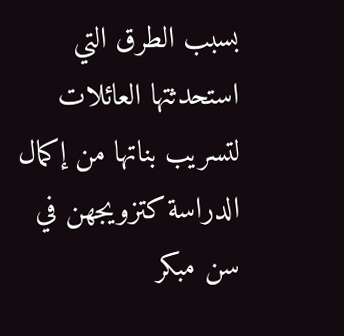بسبب الطرق التي استحدثتها العائلات لتسريب بناتها من إكمال الدراسة كتزويجهن في سن مبكر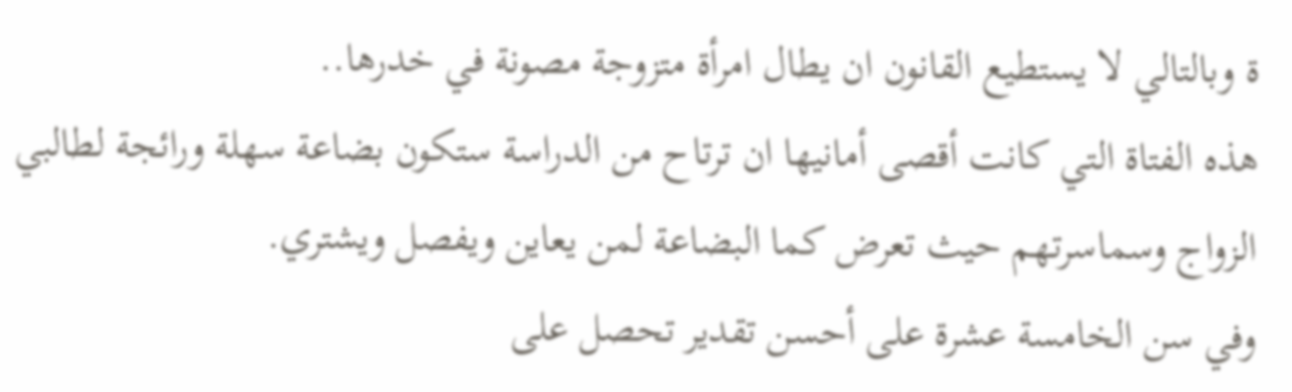ة وبالتالي لا يستطيع القانون ان يطال امرأة متزوجة مصونة في خدرها..
هذه الفتاة التي كانت أقصى أمانيها ان ترتاح من الدراسة ستكون بضاعة سهلة ورائجة لطالبي الزواج وسماسرتهم حيث تعرض كما البضاعة لمن يعاين ويفصل ويشتري.
وفي سن الخامسة عشرة على أحسن تقدير تحصل على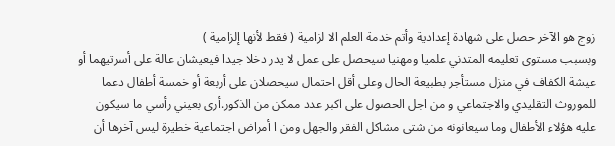زوج هو الآخر حصل على شهادة إعدادية وأتم خدمة العلم الا لزامية ( فقط لأنها إلزامية )
وبسبب مستوى تعليمه المتدني علميا ومهنيا سيحصل على عمل لا يدر دخلا جيدا فيعيشان عالة على أسرتيهما أو عيشة الكفاف في منزل مستأجر بطبيعة الحال وعلى أقل احتمال سيحصلان على أربعة أو خمسة أطفال دعما للموروث التقليدي والاجتماعي و من اجل الحصول على اكبر عدد ممكن من الذكور.أرى بعيني رأسي ما سيكون عليه هؤلاء الأطفال وما سيعانونه من شتى مشاكل الفقر والجهل ومن ا أمراض اجتماعية خطيرة ليس آخرها أن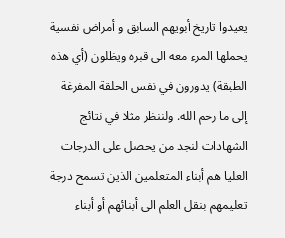يعيدوا تاريخ أبويهم السابق و أمراض نفسية يحملها المرء معه الى قبره ويظلون (أي هذه الطبقة) يدورون في نفس الحلقة المفرغة إلى ما رحم الله. ولننظر مثلا في نتائج الشهادات لنجد من يحصل على الدرجات العليا هم أبناء المتعلمين الذين تسمح درجة تعليمهم بنقل العلم الى أبنائهم أو أبناء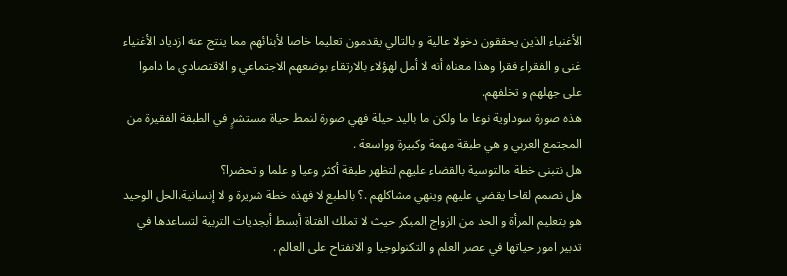الأغنياء الذين يحققون دخولا عالية و بالتالي يقدمون تعليما خاصا لأبنائهم مما ينتج عنه ازدياد الأغنياء غنى و الفقراء فقرا وهذا معناه أنه لا أمل لهؤلاء بالارتقاء بوضعهم الاجتماعي و الاقتصادي ما داموا على جهلهم و تخلفهم.
هذه صورة سوداوية نوعا ما ولكن ما باليد حيلة فهي صورة لنمط حياة مستشرٍ في الطبقة الفقيرة من المجتمع العربي و هي طبقة مهمة وكبيرة وواسعة .
هل نتبنى خطة مالتوسية بالقضاء عليهم لتظهر طبقة أكثر وعيا و علما و تحضرا؟
هل نصمم لقاحا يقضي عليهم وينهي مشاكلهم .؟ بالطبع لا فهذه خطة شريرة و لا إنسانية.الحل الوحيد هو بتعليم المرأة و الحد من الزواج المبكر حيث لا تملك الفتاة أبسط أبجديات التربية لتساعدها في تدبير امور حياتها في عصر العلم و التكنولوجيا و الانفتاح على العالم .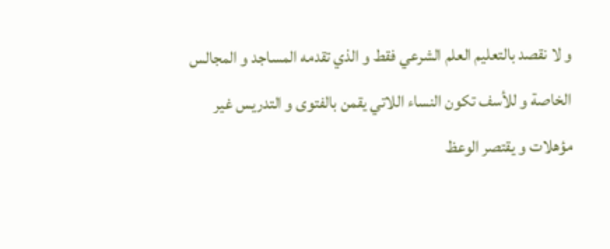و لا نقصد بالتعليم العلم الشرعي فقط و الذي تقدمه المساجد و المجالس الخاصة و للأسف تكون النساء اللاتي يقمن بالفتوى و التدريس غير مؤهلات و يقتصر الوعظ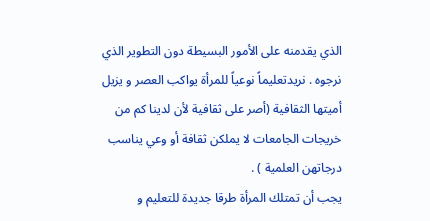الذي يقدمنه على الأمور البسيطة دون التطوير الذي نرجوه . نريدتعليماً نوعياً للمرأة يواكب العصر و يزيل أميتها الثقافية (أصر على ثقافية لأن لدينا كم من خريجات الجامعات لا يملكن ثقافة أو وعي يناسب درجاتهن العلمية ) .
يجب أن تمتلك المرأة طرقا جديدة للتعليم و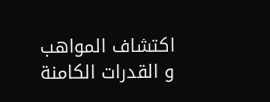اكتشاف المواهب و القدرات الكامنة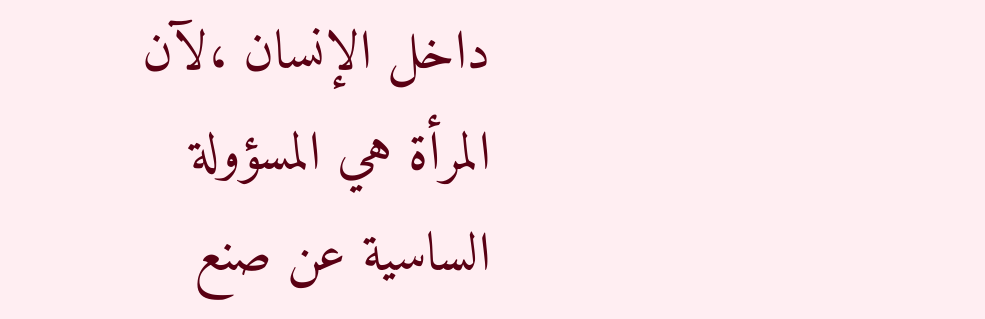داخل الإنسان ،لآن المرأة هي المسؤولة الساسية عن صنع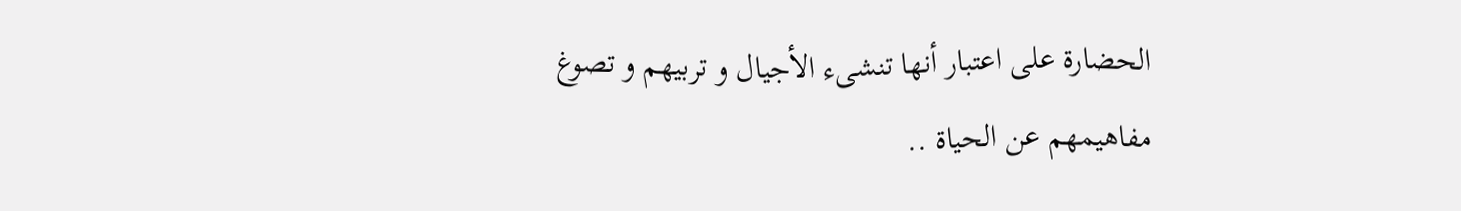الحضارة على اعتبار أنها تنشىء الأجيال و تربيهم و تصوغ مفاهيمهم عن الحياة ..